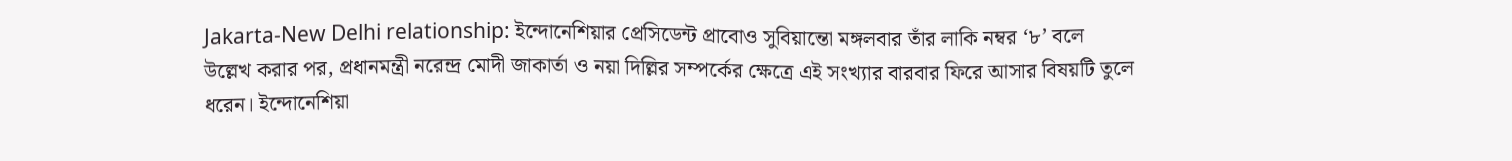Jakarta-New Delhi relationship: ইন্দোনেশিয়ার প্রেসিডেন্ট প্রাবোও সুবিয়ান্তো মঙ্গলবার তাঁর লাকি নম্বর ‘৮’ বলে উল্লেখ করার পর, প্রধানমন্ত্রী নরেন্দ্র মোদী জাকার্তা ও নয়া দিল্লির সম্পর্কের ক্ষেত্রে এই সংখ্যার বারবার ফিরে আসার বিষয়টি তুলে ধরেন। ইন্দোনেশিয়া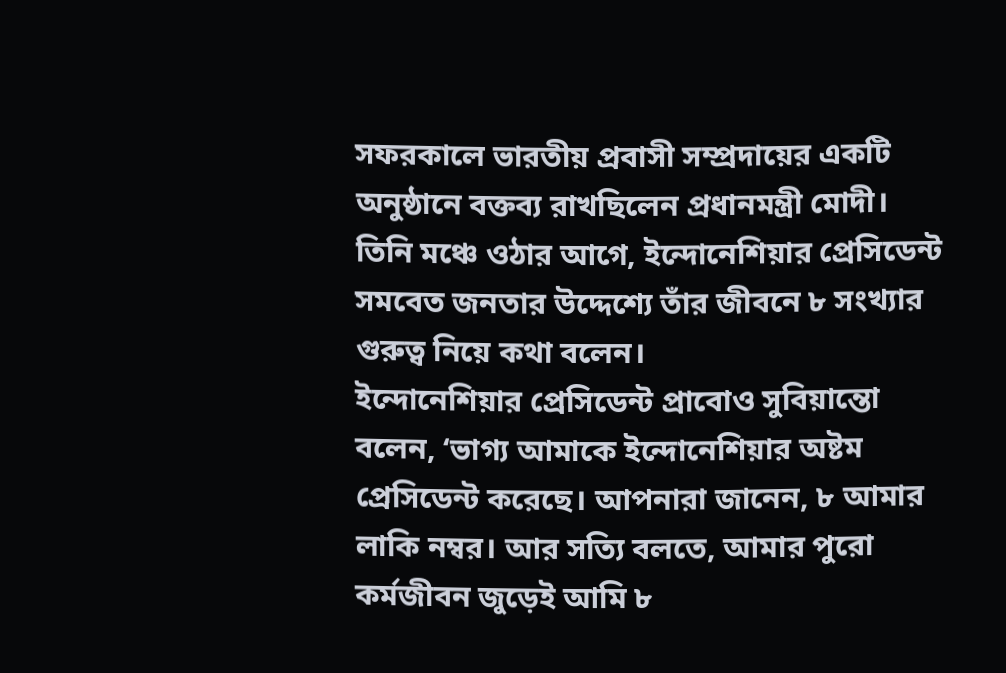সফরকালে ভারতীয় প্রবাসী সম্প্রদায়ের একটি অনুষ্ঠানে বক্তব্য রাখছিলেন প্রধানমন্ত্রী মোদী। তিনি মঞ্চে ওঠার আগে, ইন্দোনেশিয়ার প্রেসিডেন্ট সমবেত জনতার উদ্দেশ্যে তাঁর জীবনে ৮ সংখ্যার গুরুত্ব নিয়ে কথা বলেন।
ইন্দোনেশিয়ার প্রেসিডেন্ট প্রাবোও সুবিয়ান্তো বলেন, ‘ভাগ্য আমাকে ইন্দোনেশিয়ার অষ্টম প্রেসিডেন্ট করেছে। আপনারা জানেন, ৮ আমার লাকি নম্বর। আর সত্যি বলতে, আমার পুরো কর্মজীবন জুড়েই আমি ৮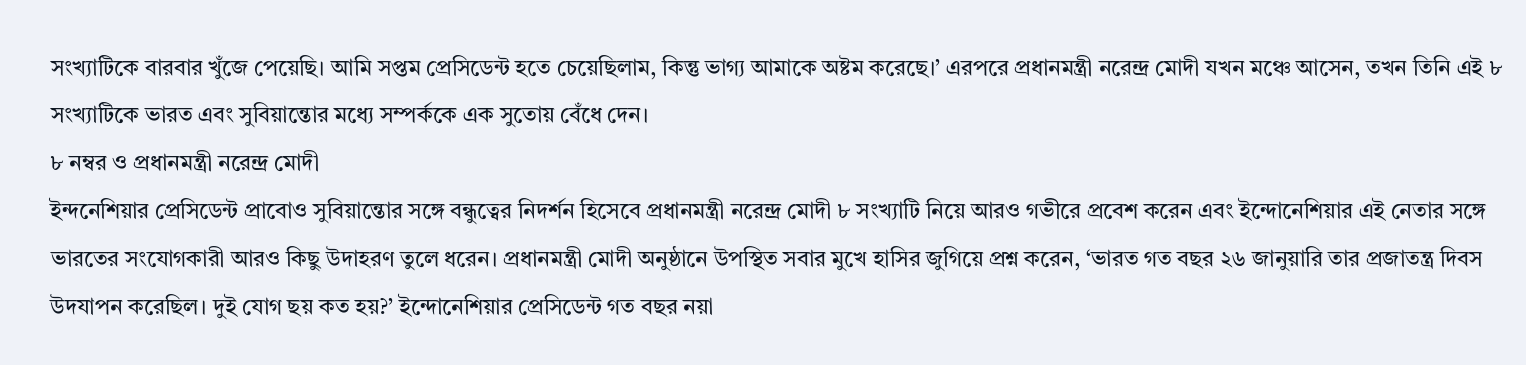সংখ্যাটিকে বারবার খুঁজে পেয়েছি। আমি সপ্তম প্রেসিডেন্ট হতে চেয়েছিলাম, কিন্তু ভাগ্য আমাকে অষ্টম করেছে।’ এরপরে প্রধানমন্ত্রী নরেন্দ্র মোদী যখন মঞ্চে আসেন, তখন তিনি এই ৮ সংখ্যাটিকে ভারত এবং সুবিয়ান্তোর মধ্যে সম্পর্ককে এক সুতোয় বেঁধে দেন।
৮ নম্বর ও প্রধানমন্ত্রী নরেন্দ্র মোদী
ইন্দনেশিয়ার প্রেসিডেন্ট প্রাবোও সুবিয়ান্তোর সঙ্গে বন্ধুত্বের নিদর্শন হিসেবে প্রধানমন্ত্রী নরেন্দ্র মোদী ৮ সংখ্যাটি নিয়ে আরও গভীরে প্রবেশ করেন এবং ইন্দোনেশিয়ার এই নেতার সঙ্গে ভারতের সংযোগকারী আরও কিছু উদাহরণ তুলে ধরেন। প্রধানমন্ত্রী মোদী অনুষ্ঠানে উপস্থিত সবার মুখে হাসির জুগিয়ে প্রশ্ন করেন, ‘ভারত গত বছর ২৬ জানুয়ারি তার প্রজাতন্ত্র দিবস উদযাপন করেছিল। দুই যোগ ছয় কত হয়?’ ইন্দোনেশিয়ার প্রেসিডেন্ট গত বছর নয়া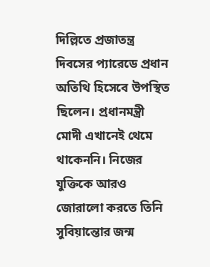দিল্লিতে প্রজাতন্ত্র দিবসের প্যারেডে প্রধান অতিথি হিসেবে উপস্থিত ছিলেন। প্রধানমন্ত্রী মোদী এখানেই থেমে থাকেননি। নিজের যুক্তিকে আরও জোরালো করতে তিনি সুবিয়ান্তোর জন্ম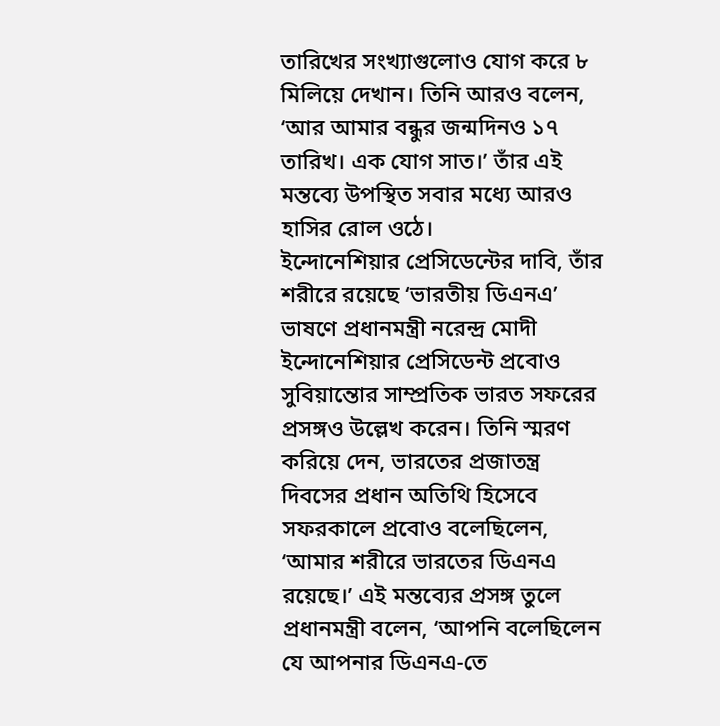তারিখের সংখ্যাগুলোও যোগ করে ৮ মিলিয়ে দেখান। তিনি আরও বলেন, ‘আর আমার বন্ধুর জন্মদিনও ১৭ তারিখ। এক যোগ সাত।’ তাঁর এই মন্তব্যে উপস্থিত সবার মধ্যে আরও হাসির রোল ওঠে।
ইন্দোনেশিয়ার প্রেসিডেন্টের দাবি, তাঁর শরীরে রয়েছে ‘ভারতীয় ডিএনএ’
ভাষণে প্রধানমন্ত্রী নরেন্দ্র মোদী ইন্দোনেশিয়ার প্রেসিডেন্ট প্রবোও সুবিয়ান্তোর সাম্প্রতিক ভারত সফরের প্রসঙ্গও উল্লেখ করেন। তিনি স্মরণ করিয়ে দেন, ভারতের প্রজাতন্ত্র দিবসের প্রধান অতিথি হিসেবে সফরকালে প্রবোও বলেছিলেন, ‘আমার শরীরে ভারতের ডিএনএ রয়েছে।’ এই মন্তব্যের প্রসঙ্গ তুলে প্রধানমন্ত্রী বলেন, ‘আপনি বলেছিলেন যে আপনার ডিএনএ-তে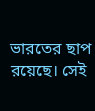ভারতের ছাপ রয়েছে। সেই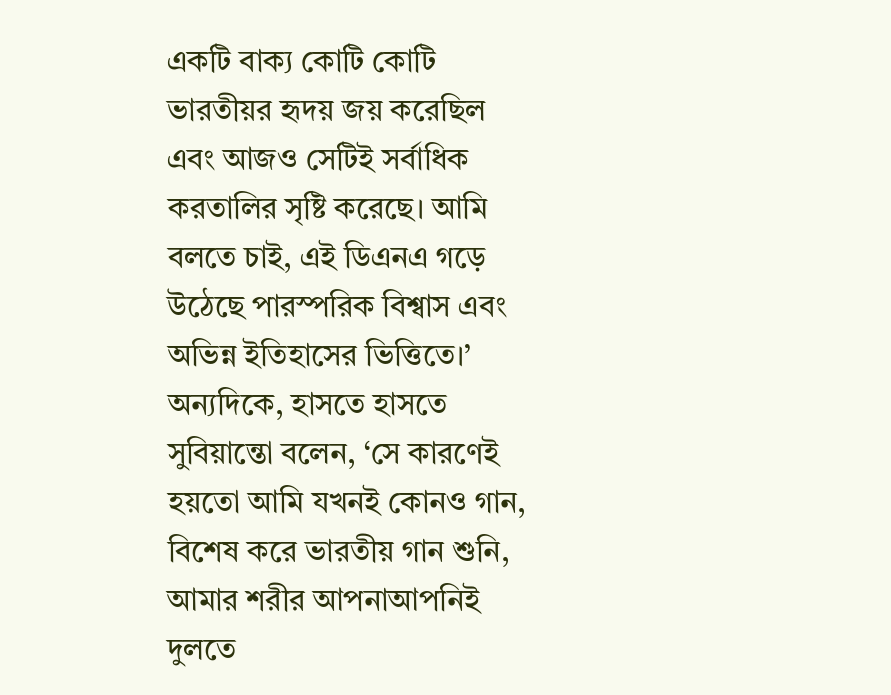একটি বাক্য কোটি কোটি ভারতীয়র হৃদয় জয় করেছিল এবং আজও সেটিই সর্বাধিক করতালির সৃষ্টি করেছে। আমি বলতে চাই, এই ডিএনএ গড়ে উঠেছে পারস্পরিক বিশ্বাস এবং অভিন্ন ইতিহাসের ভিত্তিতে।’ অন্যদিকে, হাসতে হাসতে সুবিয়ান্তো বলেন, ‘সে কারণেই হয়তো আমি যখনই কোনও গান, বিশেষ করে ভারতীয় গান শুনি, আমার শরীর আপনাআপনিই দুলতে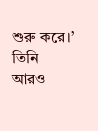শুরু করে।’ তিনি আরও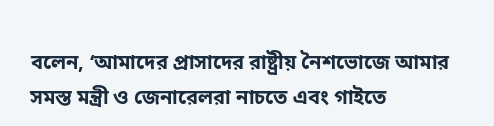বলেন, ‘আমাদের প্রাসাদের রাষ্ট্রীয় নৈশভোজে আমার সমস্ত মন্ত্রী ও জেনারেলরা নাচতে এবং গাইতে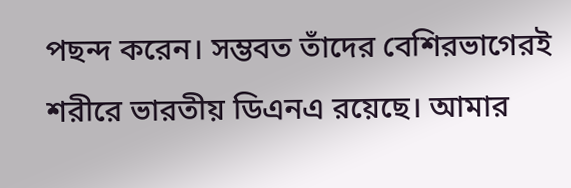পছন্দ করেন। সম্ভবত তাঁদের বেশিরভাগেরই শরীরে ভারতীয় ডিএনএ রয়েছে। আমার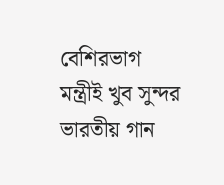বেশিরভাগ মন্ত্রীই খুব সুন্দর ভারতীয় গান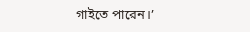গাইতে পারেন।’